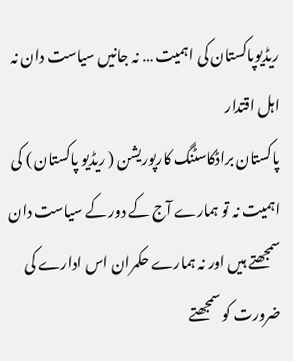ریڈیوپاکستان کی اہمیت … نہ جانیں سیاست دان نہ اہل اقتدار
پاکستان براڈکاسٹنگ کارپوریشن ( ریڈیو پاکستان ) کی اہمیت نہ تو ہمارے آج کے دور کے سیاست دان سمجھتے ہیں اور نہ ہمارے حکمران اس ادارے کی ضرورت کو سمجھتے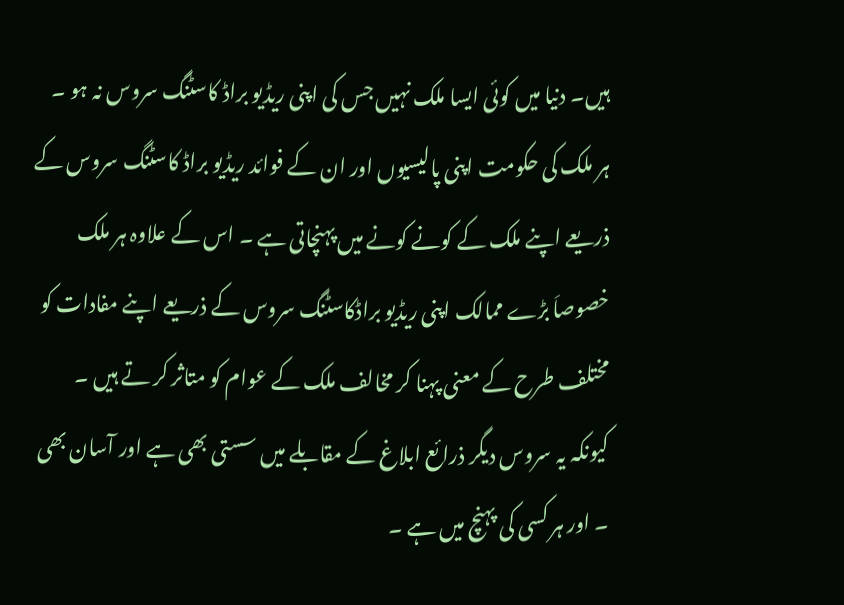ہیں۔ دنیا میں کوئی ایسا ملک نہیں جس کی اپنی ریڈیو براڈ کاسٹنگ سروس نہ ہو ۔ ہر ملک کی حکومت اپنی پالیسیوں اور ان کے فوائد ریڈیو براڈ کاسٹنگ سروس کے ذریعے اپنے ملک کے کونے کونے میں پہنچاتی ہے ۔ اس کے علاوہ ہر ملک خصوصاَ بڑے ممالک اپنی ریڈیو براڈکاسٹنگ سروس کے ذریعے اپنے مفادات کو مختلف طرح کے معنی پہنا کر مخالف ملک کے عوام کو متاثر کر تے ہیں ۔ کیونکہ یہ سروس دیگر ذرائع ابلاغ کے مقابلے میں سستی بھی ہے اور آسان بھی ۔ اور ہر کسی کی پہنچ میں ہے ۔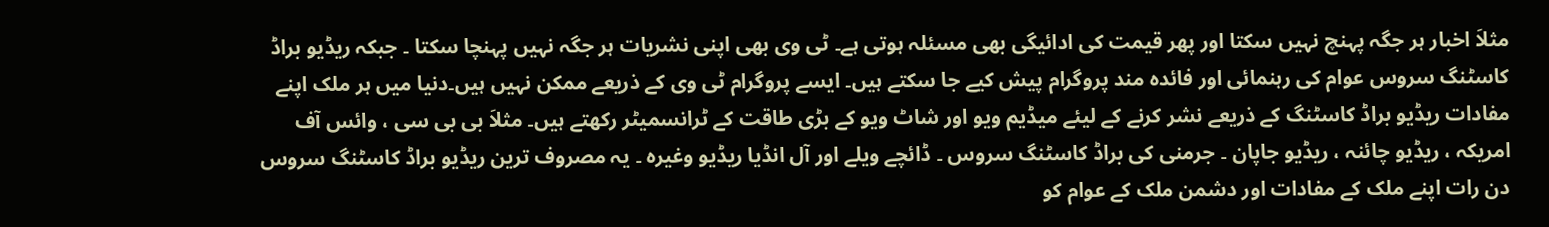مثلاَ اخبار ہر جگہ پہنچ نہیں سکتا اور پھر قیمت کی ادائیگی بھی مسئلہ ہوتی ہے۔ ٹی وی بھی اپنی نشریات ہر جگہ نہیں پہنچا سکتا ۔ جبکہ ریڈیو براڈ کاسٹنگ سروس عوام کی رہنمائی اور فائدہ مند پروگرام پیش کیے جا سکتے ہیں۔ ایسے پروگرام ٹی وی کے ذریعے ممکن نہیں ہیں۔دنیا میں ہر ملک اپنے مفادات ریڈیو براڈ کاسٹنگ کے ذریعے نشر کرنے کے لیئے میڈیم ویو اور شاٹ ویو کے بڑی طاقت کے ٹرانسمیٹر رکھتے ہیں۔ مثلاَ بی بی سی ، وائس آف امریکہ ، ریڈیو چائنہ ، ریڈیو جاپان ۔ جرمنی کی براڈ کاسٹنگ سروس ۔ ڈائچے ویلے اور آل انڈیا ریڈیو وغیرہ ۔ یہ مصروف ترین ریڈیو براڈ کاسٹنگ سروس دن رات اپنے ملک کے مفادات اور دشمن ملک کے عوام کو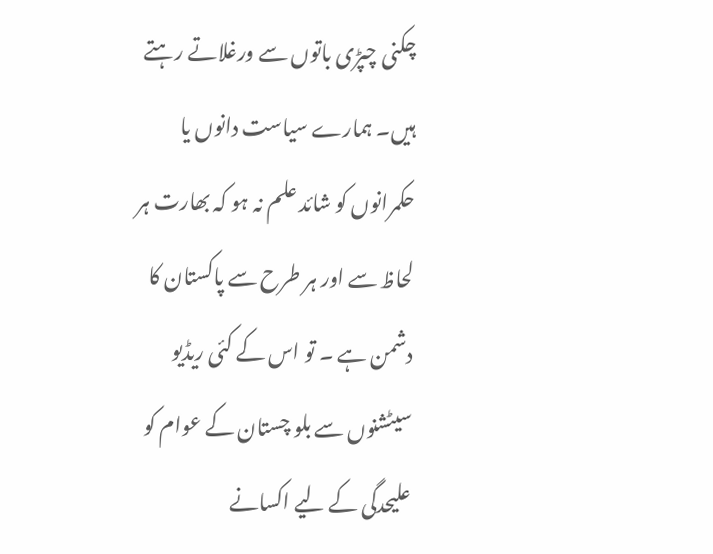چکنی چپڑی باتوں سے ورغلاتے رہتے ہیں۔ ہمارے سیاست دانوں یا حکمرانوں کو شائد علم نہ ہو کہ بھارت ہر لحاظ سے اور ہر طرح سے پاکستان کا دشمن ہے ۔ تو اس کے کئی ریڈیو سیٹشنوں سے بلو چستان کے عوام کو علیحدگی کے لیے اکسانے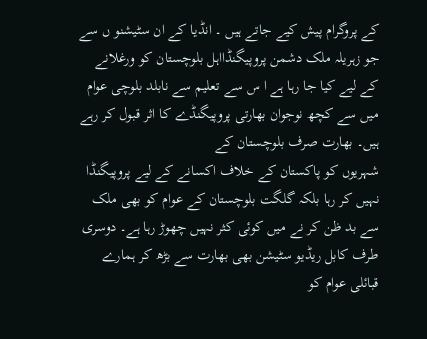کے پروگرام پیش کیے جاتے ہیں ۔ انڈیا کے ان سٹیشنو ں سے جو زہریلہ ملک دشمن پروپیگنڈااہل بلوچستان کو ورغلانے کے لیے کیا جا رہا ہے ا س سے تعلیم سے نابلد بلوچی عوام میں سے کچھ نوجوان بھارتی پروپیگنڈے کا اثر قبول کر رہے ہیں۔ بھارت صرف بلوچستان کے
شہریوں کو پاکستان کے خلاف اکسانے کے لیے پروپیگنڈا نہیں کر رہا بلکہ گلگت بلوچستان کے عوام کو بھی ملک سے بد ظن کر نے میں کوئی کثر نہیں چھوڑ رہا ہے۔ دوسری طرف کابل ریڈیو سٹیشن بھی بھارت سے بڑھ کر ہمارے قبائلی عوام کو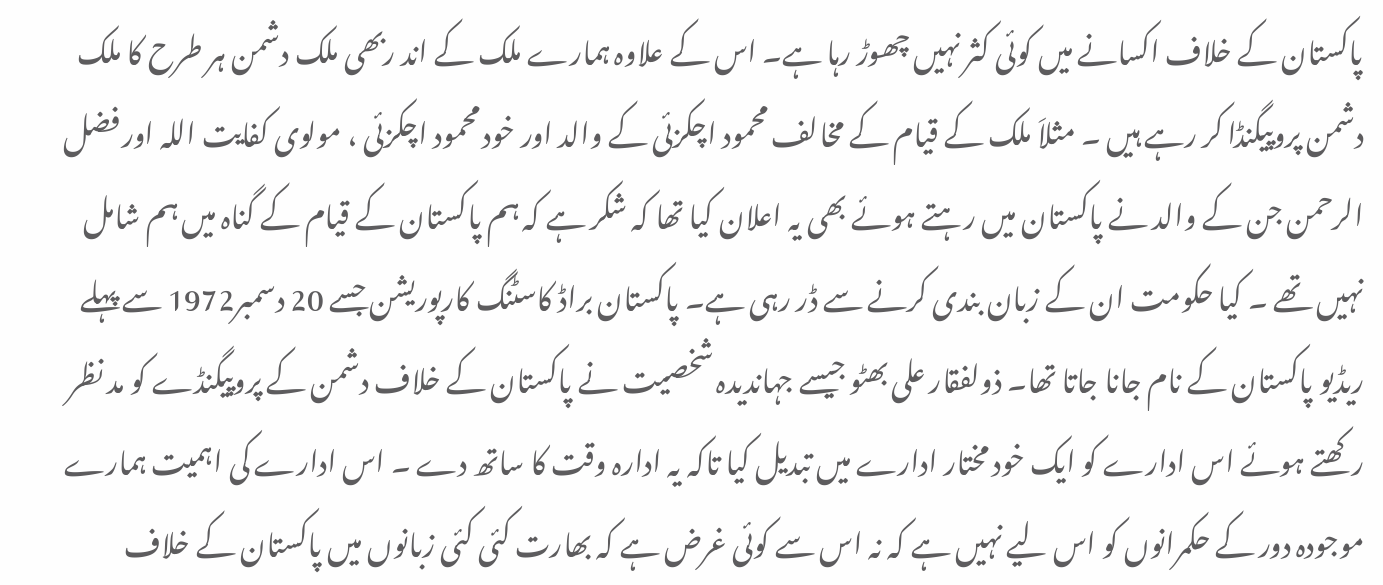پاکستان کے خلاف اکسانے میں کوئی کثر نہیں چھوڑ رہا ہے۔ اس کے علاوہ ہمارے ملک کے اند ربھی ملک دشمن ہر طرح کا ملک دشمن پروپیگنڈا کر رہے ہیں ۔ مثلاَ ملک کے قیام کے مخالف محمود اچکزئی کے والد اور خود محمود اچکزئی ، مولوی کفایت اللہ اور فضل الرحمن جن کے والد نے پاکستان میں رہتے ہوئے بھی یہ اعلان کیا تھا کہ شکر ہے کہ ہم پاکستان کے قیام کے گناہ میں ہم شامل نہیں تھے ۔ کیا حکومت ان کے زبان بندی کرنے سے ڈر رہی ہے۔ پاکستان براڈ کاسٹنگ کارپوریشن جسے 20 دسمبر1972 سے پہلے ریڈیو پاکستان کے نام جانا جاتا تھا۔ ذولفقار علی بھٹو جیسے جہاندیدہ شخصیت نے پاکستان کے خلاف دشمن کے پروپیگنڈے کو مد نظر رکھتے ہوئے اس ادارے کو ایک خود مختار ادارے میں تبدیل کیا تاکہ یہ ادارہ وقت کا ساتھ دے ۔ اس ادارے کی اہمیت ہمارے موجودہ دور کے حکمرانوں کو اس لیے نہیں ہے کہ نہ اس سے کوئی غرض ہے کہ بھارت کئی کئی زبانوں میں پاکستان کے خلاف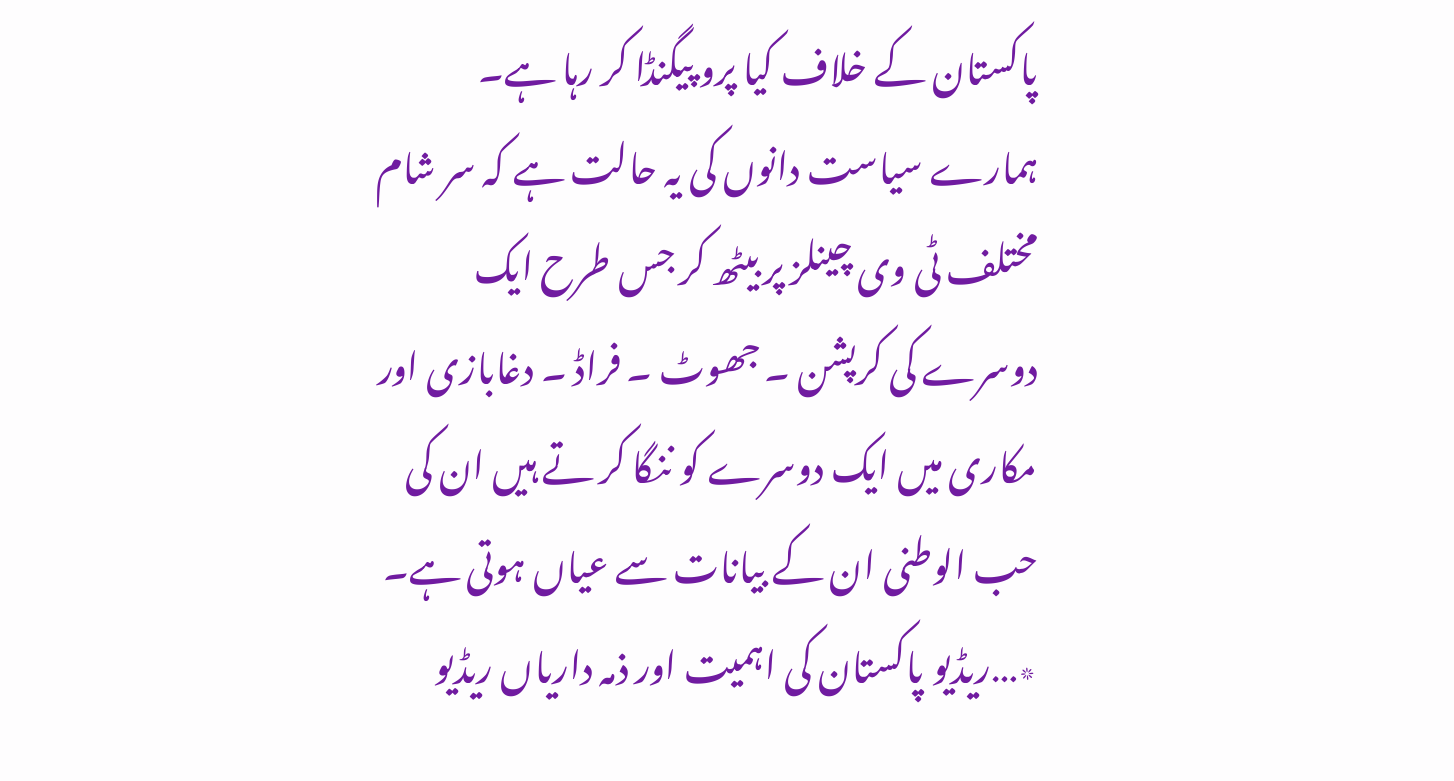پاکستان کے خلاف کیا پرو پیگنڈا کر رہا ہے۔ ہمارے سیاست دانوں کی یہ حالت ہے کہ سر شام مختلف ٹی وی چینلز پر بیٹھ کر جس طرح ایک دوسرے کی کرپشن ۔ جھوٹ ۔ فراڈ ۔ دغابازی اور مکاری میں ایک دوسرے کو ننگا کر تے ہیں ان کی حب الوطنی ان کے بیانات سے عیاں ہوتی ہے۔ ٭…ریڈیو پاکستان کی اہمیت اور ذمہ داریاں ریڈیو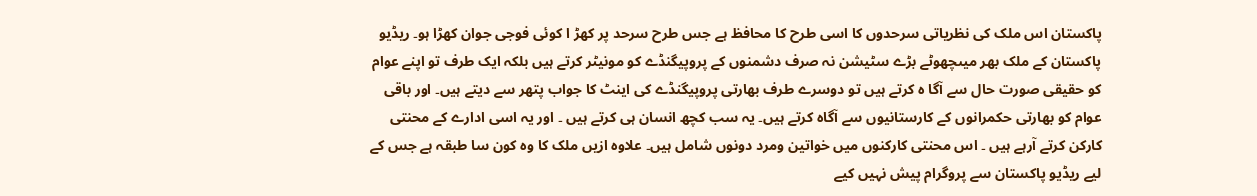پاکستان اس ملک کی نظریاتی سرحدوں کا اسی طرح کا محافظ ہے جس طرح سرحد پر کھڑ ا کوئی فوجی جوان کھڑا ہو۔ ریڈیو پاکستان کے ملک بھر میںچھوٹے بڑے سٹیشن نہ صرف دشمنوں کے پروپیگنڈے کو مونیٹر کرتے ہیں بلکہ ایک طرف تو اپنے عوام کو حقیقی صورت حال سے آگا ہ کرتے ہیں تو دوسرے طرف بھارتی پروپیگنڈے کی اینٹ کا جواب پتھر سے دیتے ہیں۔ اور باقی عوام کو بھارتی حکمرانوں کے کارستانیوں سے آگاہ کرتے ہیں۔ یہ سب کچھ انسان ہی کرتے ہیں ۔ اور یہ اسی ادارے کے محنتی کارکن کرتے آرہے ہیں ۔ اس محنتی کارکنوں میں خواتین ومرد دونوں شامل ہیں۔ علاوہ ازیں ملک کا وہ کون سا طبقہ ہے جس کے لیے ریڈیو پاکستان سے پروگرام پیش نہیں کیے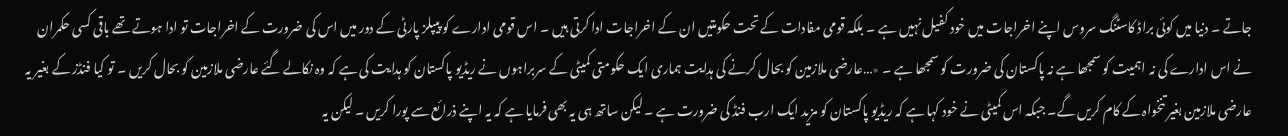جاتے ۔ دنیا میں کوئی براڈ کاسٹنگ سروس اپنے اخراجات میں خود کفیل نہیں ہے ۔ بلکہ قومی مفادات کے تحت حکومتیں ان کے اخراجات ادا کرتی ہیں ۔ اس قومی ادارے کو پیپلز پارٹی کے دور میں اس کی ضرورت کے اخراجات تو ادا ہوتے تھے باقی کسی حکمران نے اس ادارے کی نہ اہمیت کو سمجھا ہے نہ پاکستان کی ضرورت کو سمجھا ہے ۔ ٭…عارضی ملازمین کو بحال کرنے کی ہدایت ہماری ایک حکومتی کمیٹی کے سربراہوں نے ریڈیو پاکستان کو ہدایت کی ہے کہ وہ نکالے گئے عارضی ملازمین کو بحال کریں ۔ تو کیا فنڈز کے بغیر یہ عارضی ملازمین بغیر تنخواہ کے کام کریں گے۔ جبکہ اس کمیٹی نے خود کہا ہے کہ ریڈیو پاکستان کو مزید ایک ارب فنڈ کی ضرورت ہے ۔ لیکن ساتھ ہی یہ بھی فرمایا ہے کہ یہ اپنے ذرائع سے پورا کریں ۔ لیکن یہ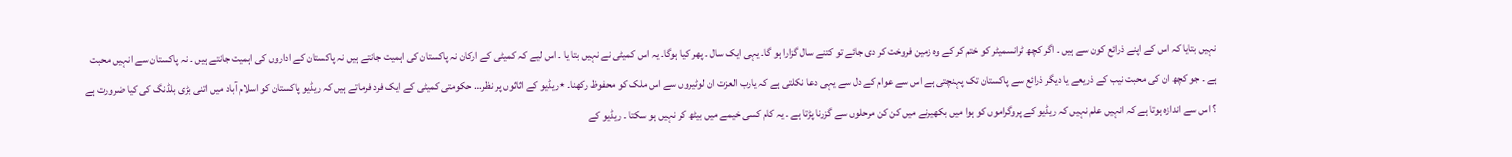نہیں بتایا کہ اس کے اپنے ذرائع کون سے ہیں ۔ اگر کچھ ٹرانسمیٹر کو ختم کر کے وہ زمین فروخت کر دی جائے تو کتنے سال گزارا ہو گا۔ یہی ایک سال ۔ پھر کیا ہوگا۔ یہ اس کمیٹی نے نہیں بتا یا ۔ اس لیے کہ کمیٹی کے ارکان نہ پاکستان کی اہمیت جانتے ہیں نہ پاکستان کے اداروں کی اہمیت جانتے ہیں ۔ نہ پاکستان سے انہیں محبت ہے ۔ جو کچھ ان کی محبت نیب کے ذریعے یا دیگر ذرائع سے پاکستان تک پہنچتی ہے اس سے عوام کے دل سے یہی دعا نکلتی ہے کہ یارب العزت ان لوٹیروں سے اس ملک کو محفوظ رکھنا۔ ٭ریڈیو کے اثاثوں پر نظر… حکومتی کمیٹی کے ایک فرد فرماتے ہیں کہ ریڈیو پاکستان کو اسلام آباد میں اتنی بڑی بلڈنگ کی کیا ضرورت ہے ؟ اس سے اندازہ ہوتا ہے کہ انہیں علم نہیں کہ ریڈیو کے پروگراموں کو ہوا میں بکھیرنے میں کن کن مرحلوں سے گزرنا پڑتا ہے ۔ یہ کام کسی خیمے میں بیٹھ کر نہیں ہو سکتا ۔ ریڈیو کے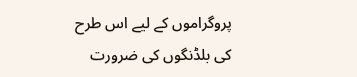پروگراموں کے لیے اس طرح کی بلڈنگوں کی ضرورت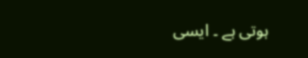ہوتی ہے ۔ ایسی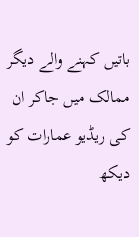باتیں کہنے والے دیگر ممالک میں جاکر ان کی ریڈیو عمارات کو دیکھ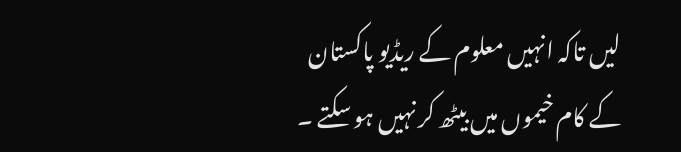لیں تاکہ انہیں معلوم کے ریڈیو پاکستان کے کام خیموں میں بیٹھ کر نہیں ہو سکتے ۔